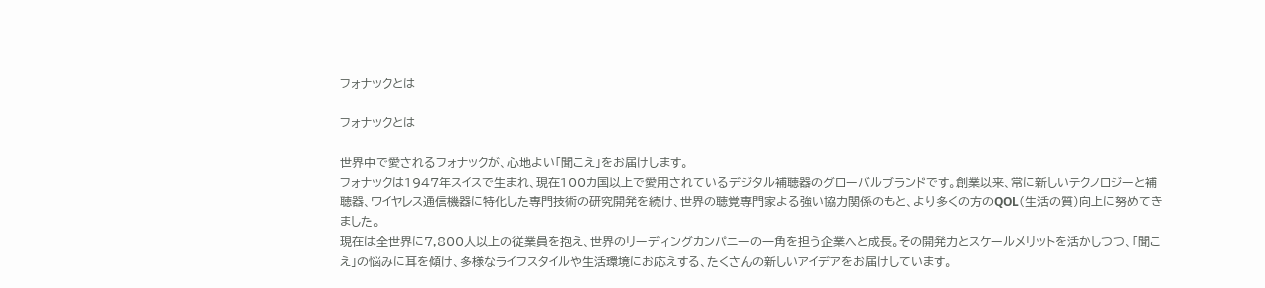フォナックとは

フォナックとは

世界中で愛されるフォナックが、心地よい「聞こえ」をお届けします。
フォナックは1947年スイスで生まれ、現在100カ国以上で愛用されているデジタル補聴器のグローバルブランドです。創業以来、常に新しいテクノロジーと補聴器、ワイヤレス通信機器に特化した専門技術の研究開発を続け、世界の聴覚専門家よる強い協力関係のもと、より多くの方のQOL(生活の質)向上に努めてきました。
現在は全世界に7,800人以上の従業員を抱え、世界のリーディングカンパニーの一角を担う企業へと成長。その開発力とスケールメリットを活かしつつ、「聞こえ」の悩みに耳を傾け、多様なライフスタイルや生活環境にお応えする、たくさんの新しいアイデアをお届けしています。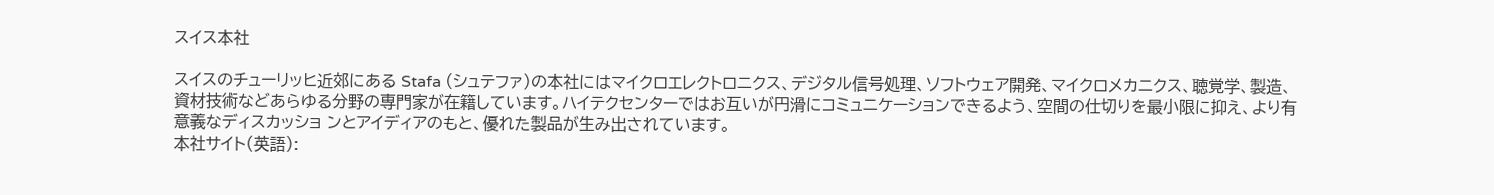スイス本社

スイスのチューリッヒ近郊にある Stafa (シュテファ)の本社にはマイクロエレクトロニクス、デジタル信号処理、ソフトウェア開発、マイクロメカニクス、聴覚学、製造、資材技術などあらゆる分野の専門家が在籍しています。ハイテクセンターではお互いが円滑にコミュニケーションできるよう、空間の仕切りを最小限に抑え、より有意義なディスカッショ ンとアイディアのもと、優れた製品が生み出されています。
本社サイト(英語):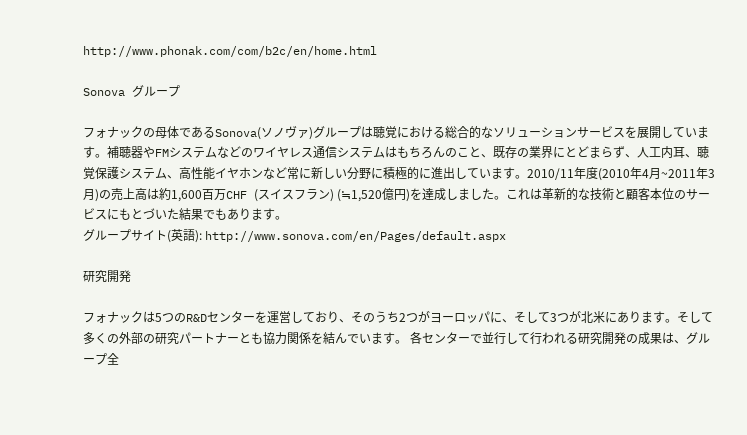http://www.phonak.com/com/b2c/en/home.html

Sonova グループ

フォナックの母体であるSonova(ソノヴァ)グループは聴覚における総合的なソリューションサービスを展開しています。補聴器やFMシステムなどのワイヤレス通信システムはもちろんのこと、既存の業界にとどまらず、人工内耳、聴覚保護システム、高性能イヤホンなど常に新しい分野に積極的に進出しています。2010/11年度(2010年4月~2011年3月)の売上高は約1,600百万CHF (スイスフラン) (≒1,520億円)を達成しました。これは革新的な技術と顧客本位のサービスにもとづいた結果でもあります。
グループサイト(英語): http://www.sonova.com/en/Pages/default.aspx

研究開発

フォナックは5つのR&Dセンターを運営しており、そのうち2つがヨーロッパに、そして3つが北米にあります。そして多くの外部の研究パートナーとも協力関係を結んでいます。 各センターで並行して行われる研究開発の成果は、グループ全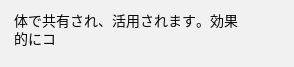体で共有され、活用されます。効果的にコ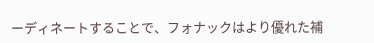ーディネートすることで、フォナックはより優れた補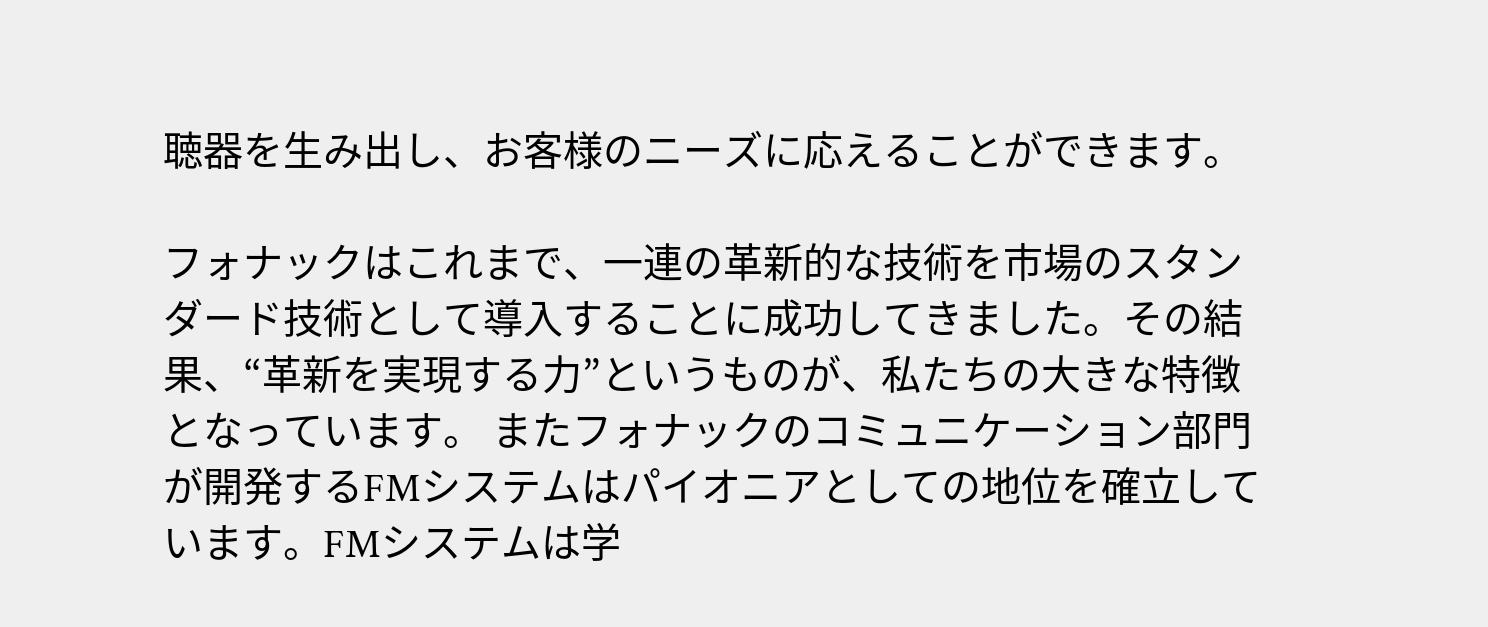聴器を生み出し、お客様のニーズに応えることができます。

フォナックはこれまで、一連の革新的な技術を市場のスタンダード技術として導入することに成功してきました。その結果、“革新を実現する力”というものが、私たちの大きな特徴となっています。 またフォナックのコミュニケーション部門が開発するFMシステムはパイオニアとしての地位を確立しています。FMシステムは学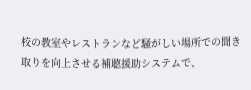校の教室やレストランなど騒がしい場所での聞き取りを向上させる補聴援助システムで、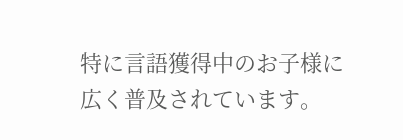特に言語獲得中のお子様に広く普及されています。